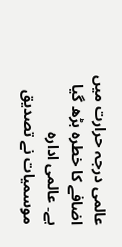عالمی درجہ حرارت میں اضافے کا خطرہ بڑھ گیا ہے۔ عالمی ادارہ موسمیات نے تصدیق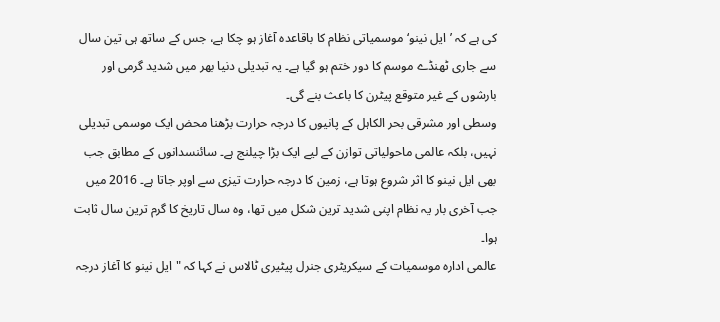کی ہے کہ ’ایل نینو‘ موسمیاتی نظام کا باقاعدہ آغاز ہو چکا ہے، جس کے ساتھ ہی تین سال سے جاری ٹھنڈے موسم کا دور ختم ہو گیا ہے۔ یہ تبدیلی دنیا بھر میں شدید گرمی اور بارشوں کے غیر متوقع پیٹرن کا باعث بنے گی۔
وسطی اور مشرقی بحر الکاہل کے پانیوں کا درجہ حرارت بڑھنا محض ایک موسمی تبدیلی نہیں، بلکہ عالمی ماحولیاتی توازن کے لیے ایک بڑا چیلنج ہے۔ سائنسدانوں کے مطابق جب بھی ایل نینو کا اثر شروع ہوتا ہے، زمین کا درجہ حرارت تیزی سے اوپر جاتا ہے۔ 2016 میں جب آخری بار یہ نظام اپنی شدید ترین شکل میں تھا، وہ سال تاریخ کا گرم ترین سال ثابت ہوا۔
عالمی ادارہ موسمیات کے سیکریٹری جنرل پیٹیری ٹالاس نے کہا کہ "ایل نینو کا آغاز درجہ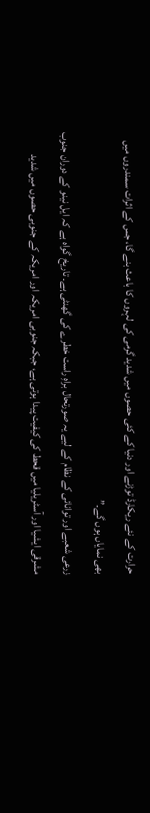حرارت کے نئے ریکارڈ توڑنے اور دنیا کے کئی حصوں میں شدید گرمی کی لہروں کا باعث بنے گا، جس کے اثرات سمندروں میں بھی نمایاں ہوں گے۔”
زرعی شعبے اور توانائی کے نظام کے لیے یہ صورتحال براہِ راست خطرے کی گھنٹی ہے۔ تاریخ گواہ ہے کہ ایل نینو کے دوران جنوب مشرقی ایشیا اور آسٹریلیا میں قحط کی کیفیت پیدا ہوتی ہے، جبکہ جنوبی امریکہ اور امریکہ کے جنوبی حصوں میں شدید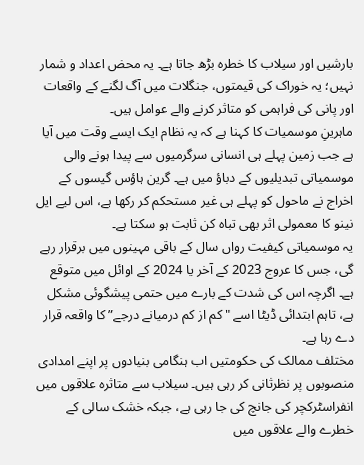بارشیں اور سیلاب کا خطرہ بڑھ جاتا ہے۔ یہ محض اعداد و شمار نہیں؛ یہ خوراک کی قیمتوں، جنگلات میں آگ لگنے کے واقعات اور پانی کی فراہمی کو متاثر کرنے والے عوامل ہیں۔
ماہرینِ موسمیات کا کہنا ہے کہ یہ نظام ایک ایسے وقت میں آیا ہے جب زمین پہلے ہی انسانی سرگرمیوں سے پیدا ہونے والی موسمیاتی تبدیلیوں کے دباؤ میں ہے۔ گرین ہاؤس گیسوں کے اخراج نے ماحول کو پہلے ہی غیر مستحکم کر رکھا ہے، اس لیے ایل نینو کا معمولی اثر بھی تباہ کن ثابت ہو سکتا ہے۔
یہ موسمیاتی کیفیت رواں سال کے باقی مہینوں میں برقرار رہے گی، جس کا عروج 2023 کے آخر یا 2024 کے اوائل میں متوقع ہے۔ اگرچہ اس کی شدت کے بارے میں حتمی پیشگوئی مشکل ہے، تاہم ابتدائی ڈیٹا اسے "کم از کم درمیانے درجے” کا واقعہ قرار دے رہا ہے۔
مختلف ممالک کی حکومتیں اب ہنگامی بنیادوں پر اپنے امدادی منصوبوں پر نظرثانی کر رہی ہیں۔ سیلاب سے متاثرہ علاقوں میں انفراسٹرکچر کی جانچ کی جا رہی ہے، جبکہ خشک سالی کے خطرے والے علاقوں میں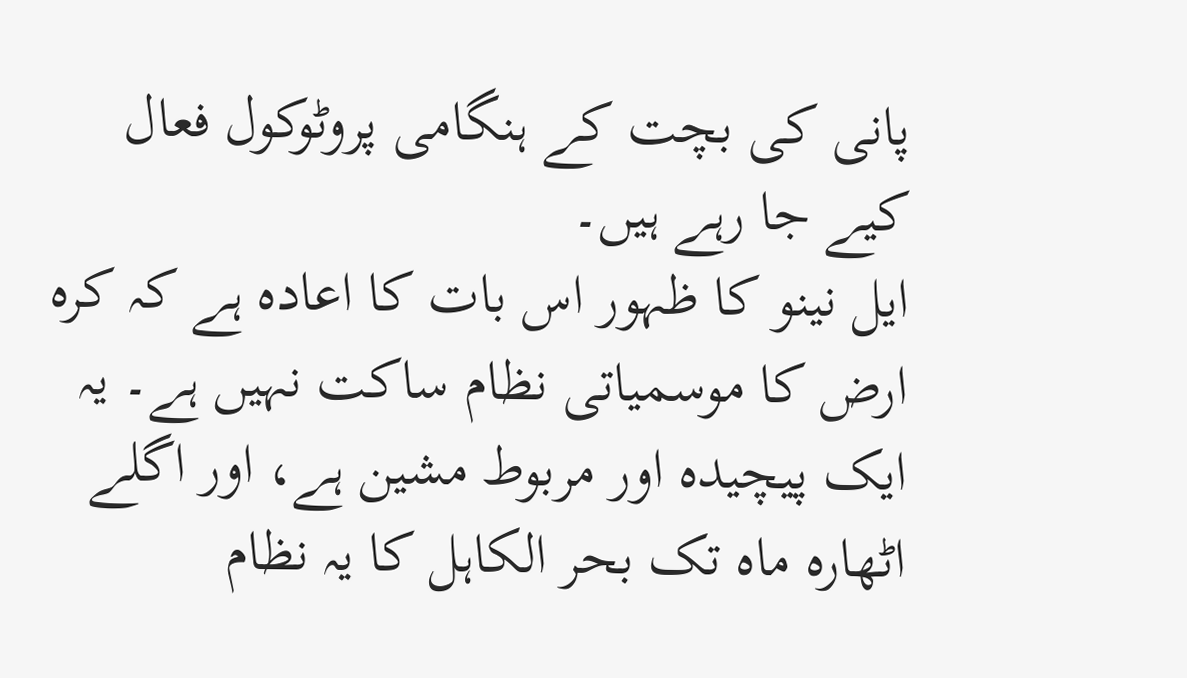پانی کی بچت کے ہنگامی پروٹوکول فعال کیے جا رہے ہیں۔
ایل نینو کا ظہور اس بات کا اعادہ ہے کہ کرہ ارض کا موسمیاتی نظام ساکت نہیں ہے۔ یہ ایک پیچیدہ اور مربوط مشین ہے، اور اگلے اٹھارہ ماہ تک بحر الکاہل کا یہ نظام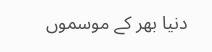دنیا بھر کے موسموں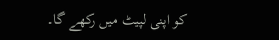کو اپنی لپیٹ میں رکھے گا۔